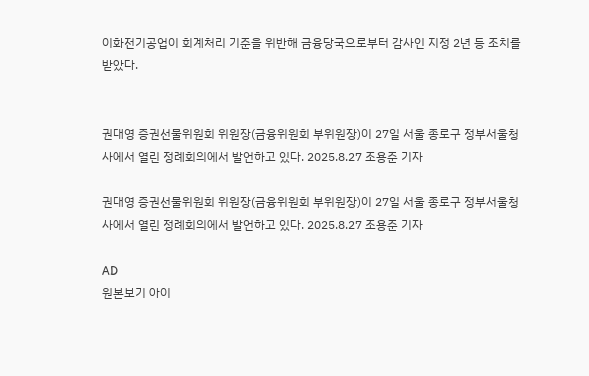이화전기공업이 회계처리 기준을 위반해 금융당국으로부터 감사인 지정 2년 등 조치를 받았다.


권대영 증권선물위원회 위원장(금융위원회 부위원장)이 27일 서울 종로구 정부서울청사에서 열린 정례회의에서 발언하고 있다. 2025.8.27 조용준 기자

권대영 증권선물위원회 위원장(금융위원회 부위원장)이 27일 서울 종로구 정부서울청사에서 열린 정례회의에서 발언하고 있다. 2025.8.27 조용준 기자

AD
원본보기 아이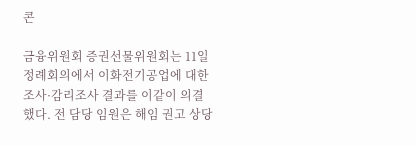콘

금융위원회 증권선물위원회는 11일 정례회의에서 이화전기공업에 대한 조사·감리조사 결과를 이같이 의결했다. 전 담당 임원은 해임 권고 상당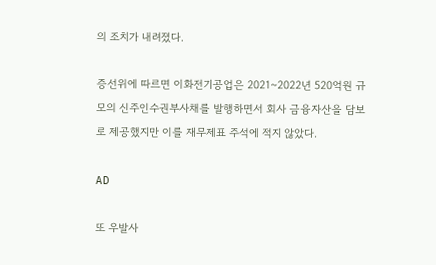의 조치가 내려졌다.

증선위에 따르면 이화전기공업은 2021~2022년 520억원 규모의 신주인수권부사채를 발행하면서 회사 금융자산을 담보로 제공했지만 이를 재무제표 주석에 적지 않았다.

AD

또 우발사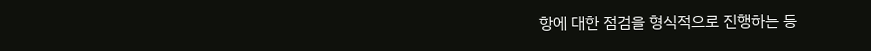항에 대한 점검을 형식적으로 진행하는 등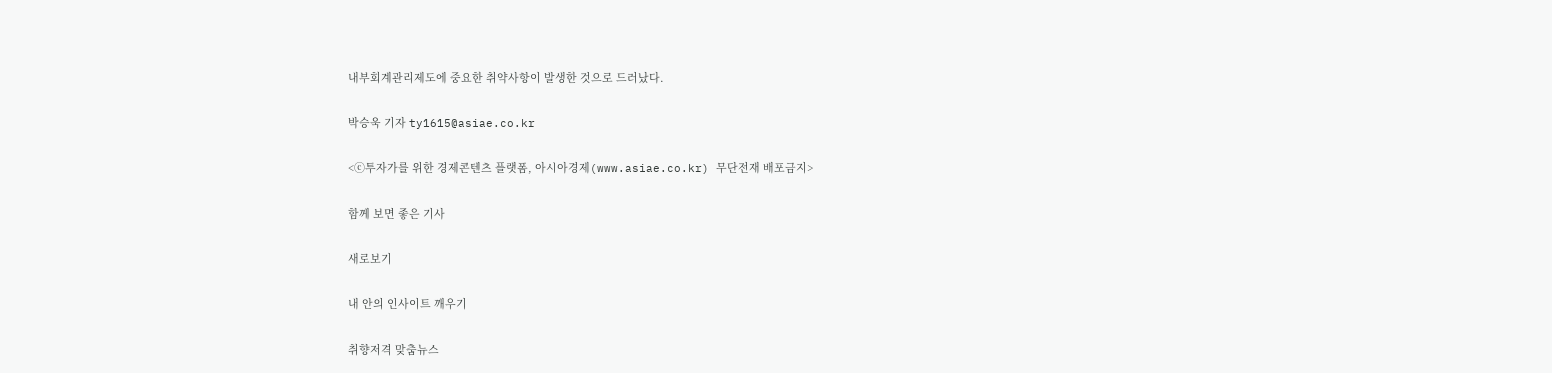내부회계관리제도에 중요한 취약사항이 발생한 것으로 드러났다.

박승욱 기자 ty1615@asiae.co.kr

<ⓒ투자가를 위한 경제콘텐츠 플랫폼, 아시아경제(www.asiae.co.kr) 무단전재 배포금지>

함께 보면 좋은 기사

새로보기

내 안의 인사이트 깨우기

취향저격 맞춤뉴스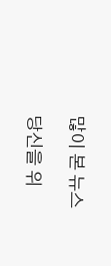많이 본 뉴스

당신을 위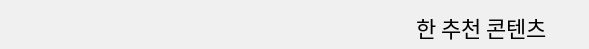한 추천 콘텐츠